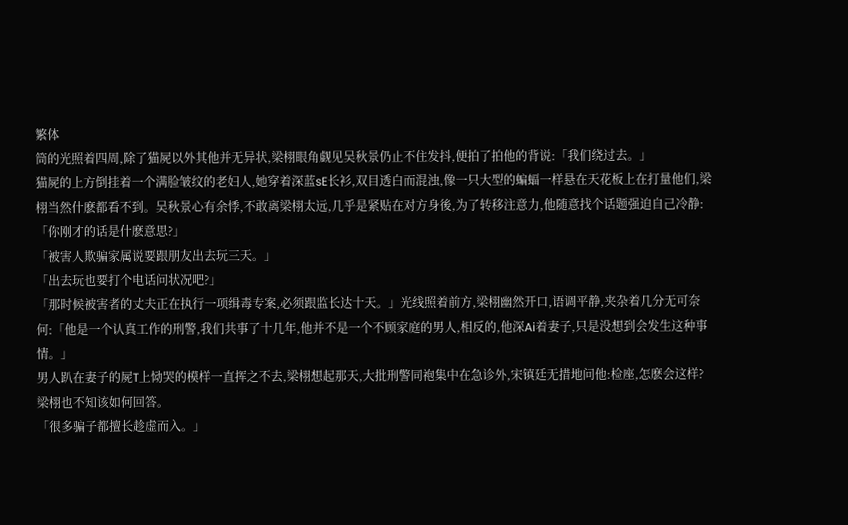繁体
筒的光照着四周,除了猫屍以外其他并无异状,梁栩眼角觑见吴秋景仍止不住发抖,便拍了拍他的背说:「我们绕过去。」
猫屍的上方倒挂着一个满脸皱纹的老妇人,她穿着深蓝sE长衫,双目透白而混浊,像一只大型的蝙蝠一样悬在天花板上在打量他们,梁栩当然什麽都看不到。吴秋景心有余悸,不敢离梁栩太远,几乎是紧贴在对方身後,为了转移注意力,他随意找个话题强迫自己冷静:「你刚才的话是什麽意思?」
「被害人欺骗家属说要跟朋友出去玩三天。」
「出去玩也要打个电话问状况吧?」
「那时候被害者的丈夫正在执行一项缉毒专案,必须跟监长达十天。」光线照着前方,梁栩幽然开口,语调平静,夹杂着几分无可奈何:「他是一个认真工作的刑警,我们共事了十几年,他并不是一个不顾家庭的男人,相反的,他深Ai着妻子,只是没想到会发生这种事情。」
男人趴在妻子的屍T上恸哭的模样一直挥之不去,梁栩想起那天,大批刑警同袍集中在急诊外,宋镇廷无措地问他:检座,怎麽会这样?
梁栩也不知该如何回答。
「很多骗子都擅长趁虚而入。」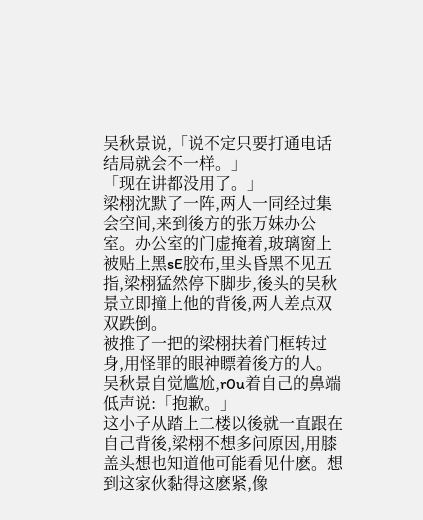吴秋景说,「说不定只要打通电话结局就会不一样。」
「现在讲都没用了。」
梁栩沈默了一阵,两人一同经过集会空间,来到後方的张万妹办公室。办公室的门虚掩着,玻璃窗上被贴上黑sE胶布,里头昏黑不见五指,梁栩猛然停下脚步,後头的吴秋景立即撞上他的背後,两人差点双双跌倒。
被推了一把的梁栩扶着门框转过身,用怪罪的眼神瞟着後方的人。吴秋景自觉尴尬,r0u着自己的鼻端低声说:「抱歉。」
这小子从踏上二楼以後就一直跟在自己背後,梁栩不想多问原因,用膝盖头想也知道他可能看见什麽。想到这家伙黏得这麽紧,像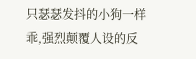只瑟瑟发抖的小狗一样乖,强烈颠覆人设的反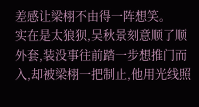差感让梁栩不由得一阵想笑。
实在是太狼狈,吴秋景刻意顺了顺外套,装没事往前踏一步想推门而入,却被梁栩一把制止,他用光线照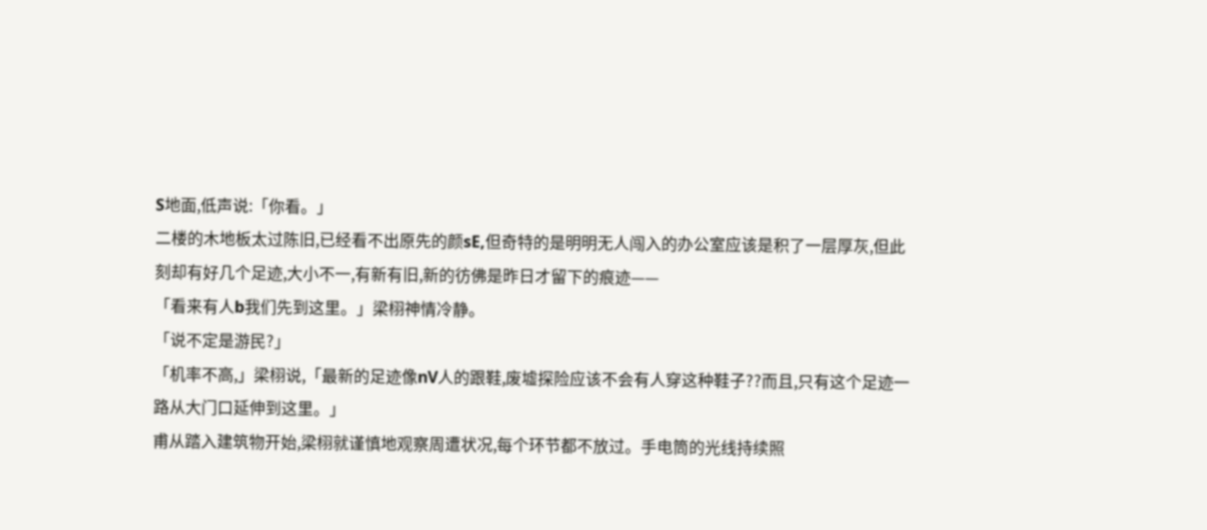S地面,低声说:「你看。」
二楼的木地板太过陈旧,已经看不出原先的颜sE,但奇特的是明明无人闯入的办公室应该是积了一层厚灰,但此刻却有好几个足迹,大小不一,有新有旧,新的彷佛是昨日才留下的痕迹——
「看来有人b我们先到这里。」梁栩神情冷静。
「说不定是游民?」
「机率不高,」梁栩说,「最新的足迹像nV人的跟鞋,废墟探险应该不会有人穿这种鞋子??而且,只有这个足迹一路从大门口延伸到这里。」
甫从踏入建筑物开始,梁栩就谨慎地观察周遭状况,每个环节都不放过。手电筒的光线持续照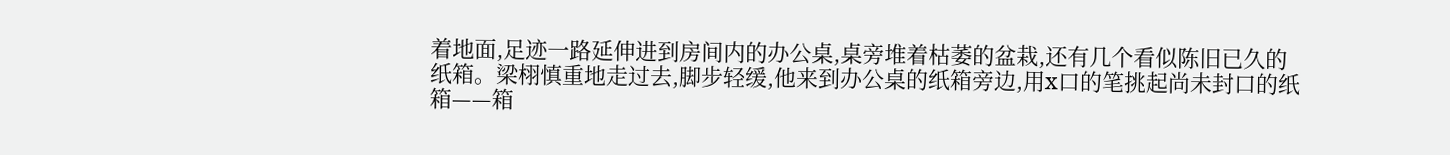着地面,足迹一路延伸进到房间内的办公桌,桌旁堆着枯萎的盆栽,还有几个看似陈旧已久的纸箱。梁栩慎重地走过去,脚步轻缓,他来到办公桌的纸箱旁边,用x口的笔挑起尚未封口的纸箱——箱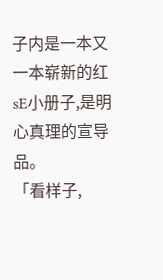子内是一本又一本崭新的红sE小册子,是明心真理的宣导品。
「看样子,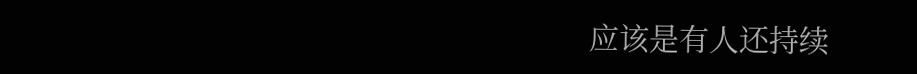应该是有人还持续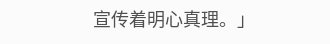宣传着明心真理。」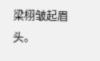梁栩皱起眉头。